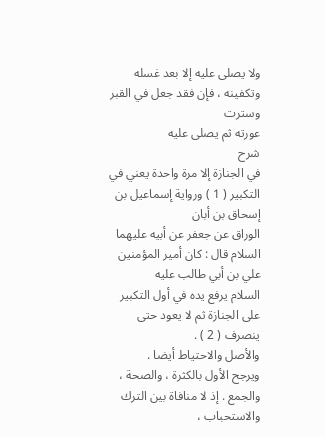ولا يصلى عليه إلا بعد غسله وتكفينه ، فإن فقد جعل في القبر وسترت
عورته ثم يصلى عليه
شرح
في الجنازة إلا مرة واحدة يعني في التكبير ( 1 ) ورواية إسماعيل بن إسحاق بن أبان
الوراق عن جعفر عن أبيه عليهما السلام قال : كان أمير المؤمنين علي بن أبي طالب عليه
السلام يرفع يده في أول التكبير على الجنازة ثم لا يعود حتى ينصرف ( 2 ) .
والأصل والاحتياط أيضا .
ويرجح الأول بالكثرة ، والصحة ، والجمع . إذ لا منافاة بين الترك والاستحباب ،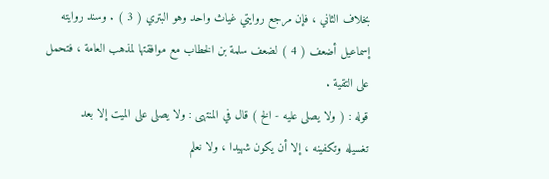بخلاف الثاني ، فإن مرجع روايتي غياث واحد وهو البتري ( 3 ) . وسند روايته
إسماعيل أضعف ( 4 ) لضعف سلمة بن الخطاب مع موافقتها لمذهب العامة ، فتحمل
على التقية .
قوله : ( ولا يصلى عليه - الخ ) قال في المنتهى : ولا يصلى على الميت إلا بعد
تغسيله وتكفينه ، إلا أن يكون شهيدا ، ولا نعلم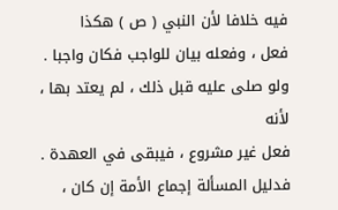فيه خلافا لأن النبي ( ص ) هكذا
فعل ، وفعله بيان للواجب فكان واجبا . ولو صلى عليه قبل ذلك ، لم يعتد بها ، لأنه
فعل غير مشروع ، فيبقى في العهدة . فدليل المسألة إجماع الأمة إن كان ،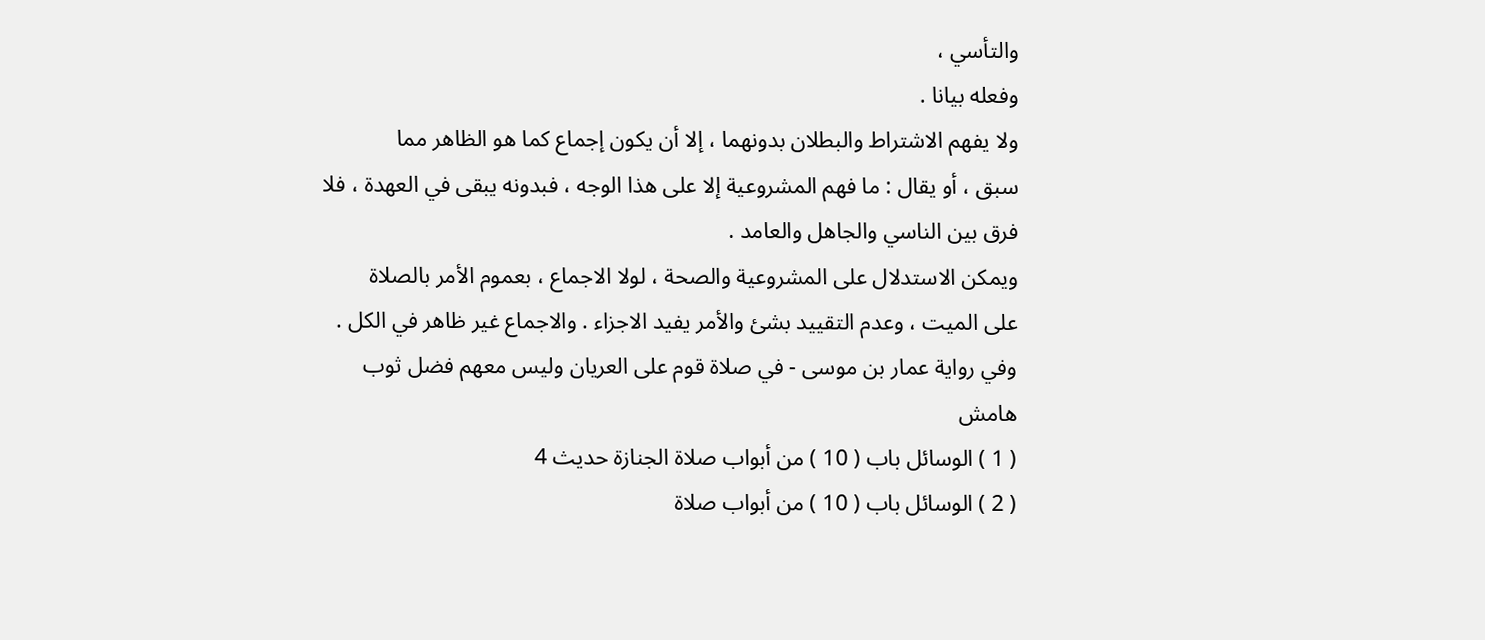والتأسي ،
وفعله بيانا .
ولا يفهم الاشتراط والبطلان بدونهما ، إلا أن يكون إجماع كما هو الظاهر مما
سبق ، أو يقال : ما فهم المشروعية إلا على هذا الوجه ، فبدونه يبقى في العهدة ، فلا
فرق بين الناسي والجاهل والعامد .
ويمكن الاستدلال على المشروعية والصحة ، لولا الاجماع ، بعموم الأمر بالصلاة
على الميت ، وعدم التقييد بشئ والأمر يفيد الاجزاء . والاجماع غير ظاهر في الكل .
وفي رواية عمار بن موسى - في صلاة قوم على العريان وليس معهم فضل ثوب
هامش
( 1 ) الوسائل باب ( 10 ) من أبواب صلاة الجنازة حديث 4
( 2 ) الوسائل باب ( 10 ) من أبواب صلاة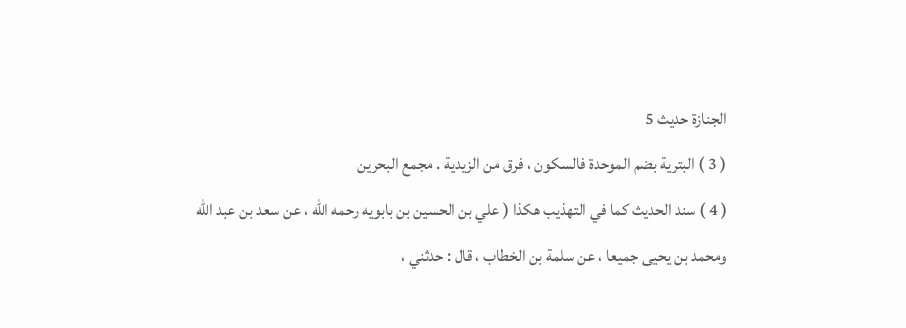الجنازة حديث 5
( 3 ) البترية بضم الموحدة فالسكون ، فرق من الزيدية . مجمع البحرين
( 4 ) سند الحديث كما في التهذيب هكذا ( علي بن الحسين بن بابويه رحمه الله ، عن سعد بن عبد الله
ومحمد بن يحيى جميعا ، عن سلمة بن الخطاب ، قال : حدثني ،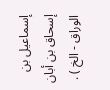إسماعيل بن إسحاق بن أبان الوراق - الخ ) .